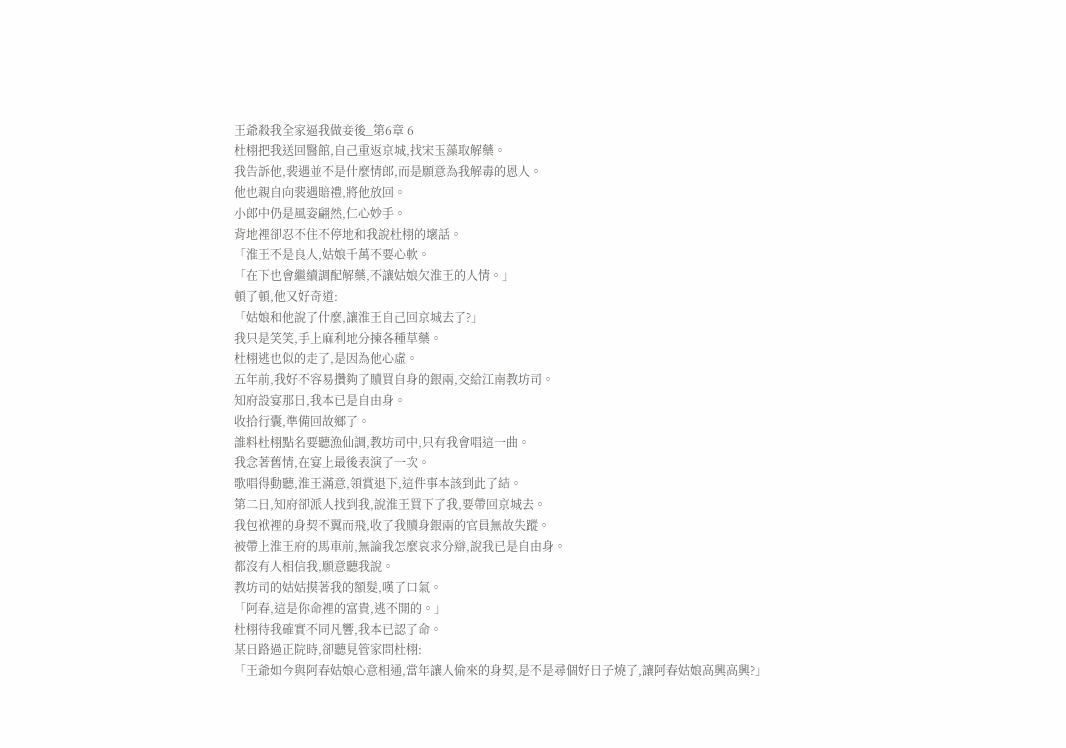王爺殺我全家逼我做妾後_第6章 6
杜栩把我送回醫館,自己重返京城,找宋玉藻取解藥。
我告訴他,裴遇並不是什麼情郎,而是願意為我解毒的恩人。
他也親自向裴遇賠禮,將他放回。
小郎中仍是風姿翩然,仁心妙手。
背地裡卻忍不住不停地和我說杜栩的壞話。
「淮王不是良人,姑娘千萬不要心軟。
「在下也會繼續調配解藥,不讓姑娘欠淮王的人情。」
頓了頓,他又好奇道:
「姑娘和他說了什麼,讓淮王自己回京城去了?」
我只是笑笑,手上麻利地分揀各種草藥。
杜栩逃也似的走了,是因為他心虛。
五年前,我好不容易攢夠了贖買自身的銀兩,交給江南教坊司。
知府設宴那日,我本已是自由身。
收拾行囊,準備回故鄉了。
誰料杜栩點名要聽漁仙調,教坊司中,只有我會唱這一曲。
我念著舊情,在宴上最後表演了一次。
歌唱得動聽,淮王滿意,領賞退下,這件事本該到此了結。
第二日,知府卻派人找到我,說淮王買下了我,要帶回京城去。
我包袱裡的身契不翼而飛,收了我贖身銀兩的官員無故失蹤。
被帶上淮王府的馬車前,無論我怎麼哀求分辯,說我已是自由身。
都沒有人相信我,願意聽我說。
教坊司的姑姑摸著我的額髮,嘆了口氣。
「阿春,這是你命裡的富貴,逃不開的。」
杜栩待我確實不同凡響,我本已認了命。
某日路過正院時,卻聽見管家問杜栩:
「王爺如今與阿春姑娘心意相通,當年讓人偷來的身契,是不是尋個好日子燒了,讓阿春姑娘高興高興?」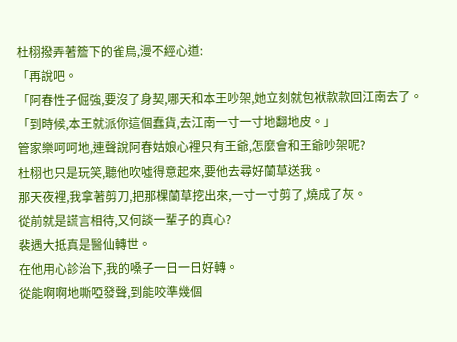杜栩撥弄著簷下的雀鳥,漫不經心道:
「再說吧。
「阿春性子倔強,要沒了身契,哪天和本王吵架,她立刻就包袱款款回江南去了。
「到時候,本王就派你這個蠢貨,去江南一寸一寸地翻地皮。」
管家樂呵呵地,連聲說阿春姑娘心裡只有王爺,怎麼會和王爺吵架呢?
杜栩也只是玩笑,聽他吹噓得意起來,要他去尋好蘭草送我。
那天夜裡,我拿著剪刀,把那棵蘭草挖出來,一寸一寸剪了,燒成了灰。
從前就是謊言相待,又何談一輩子的真心?
裴遇大抵真是醫仙轉世。
在他用心診治下,我的嗓子一日一日好轉。
從能啊啊地嘶啞發聲,到能咬準幾個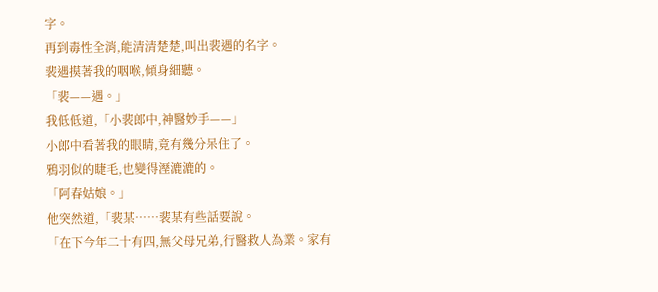字。
再到毒性全消,能清清楚楚,叫出裴遇的名字。
裴遇摸著我的咽喉,傾身細聽。
「裴——遇。」
我低低道,「小裴郎中,神醫妙手——」
小郎中看著我的眼睛,竟有幾分呆住了。
鴉羽似的睫毛,也變得溼漉漉的。
「阿春姑娘。」
他突然道,「裴某……裴某有些話要說。
「在下今年二十有四,無父母兄弟,行醫救人為業。家有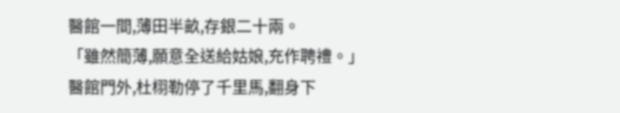醫館一間,薄田半畝,存銀二十兩。
「雖然簡薄,願意全送給姑娘,充作聘禮。」
醫館門外,杜栩勒停了千里馬,翻身下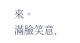來。
滿臉笑意,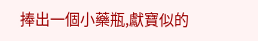捧出一個小藥瓶,獻寶似的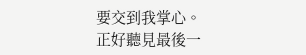要交到我掌心。
正好聽見最後一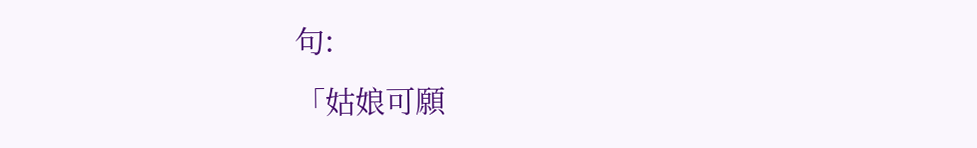句:
「姑娘可願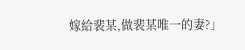嫁給裴某,做裴某唯一的妻?」